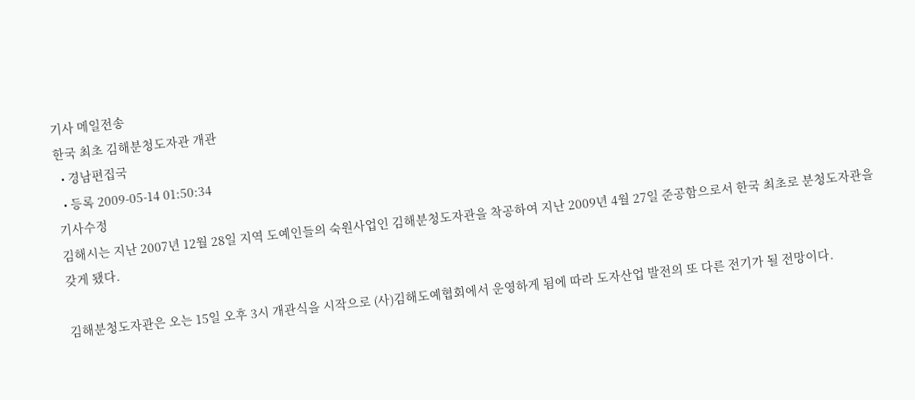기사 메일전송
한국 최초 김해분청도자관 개관
  • 경남편집국
  • 등록 2009-05-14 01:50:34
기사수정
김해시는 지난 2007년 12월 28일 지역 도예인들의 숙원사업인 김해분청도자관을 착공하여 지난 2009년 4월 27일 준공함으로서 한국 최초로 분청도자관을갖게 됐다.

김해분청도자관은 오는 15일 오후 3시 개관식을 시작으로 (사)김해도예협회에서 운영하게 됨에 따라 도자산업 발전의 또 다른 전기가 될 전망이다.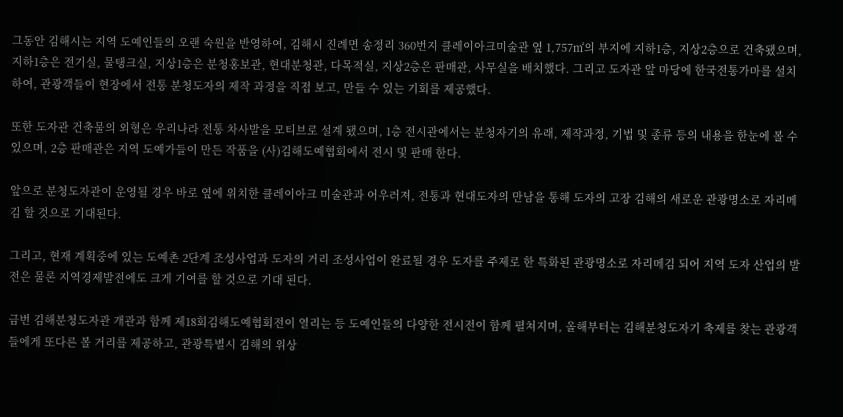그동안 김해시는 지역 도예인들의 오랜 숙원을 반영하여, 김해시 진례면 송정리 360번지 클레이아크미술관 옆 1,757㎡의 부지에 지하1층, 지상2층으로 건축됐으며, 지하1층은 전기실, 물탱크실, 지상1층은 분청홍보관, 현대분청관, 다목적실, 지상2층은 판매관, 사무실을 배치했다. 그리고 도자관 앞 마당에 한국전통가마를 설치하여, 관광객들이 현장에서 전통 분청도자의 제작 과정을 직접 보고, 만들 수 있는 기회를 제공했다.

또한 도자관 건축물의 외형은 우리나라 전통 차사발을 모티브로 설계 됐으며, 1층 전시관에서는 분청자기의 유래, 제작과정, 기법 및 종류 등의 내용을 한눈에 볼 수 있으며, 2층 판매관은 지역 도예가들이 만든 작품을 (사)김해도예협회에서 전시 및 판매 한다.

앞으로 분청도자관이 운영될 경우 바로 옆에 위치한 클레이아크 미술관과 어우러져, 전통과 현대도자의 만남을 통해 도자의 고장 김해의 새로운 관광명소로 자리메김 할 것으로 기대된다.

그리고, 현재 계획중에 있는 도예촌 2단계 조성사업과 도자의 거리 조성사업이 완료될 경우 도자를 주제로 한 특화된 관광명소로 자리메김 되어 지역 도자 산업의 발전은 물론 지역경제발전에도 크게 기여를 할 것으로 기대 된다.

금번 김해분청도자관 개관과 함께 제18회김해도예협회전이 열리는 등 도예인들의 다양한 전시전이 함께 펼쳐지며, 올해부터는 김해분청도자기 축제를 찾는 관광객들에게 또다른 볼 거리를 제공하고, 관광특별시 김해의 위상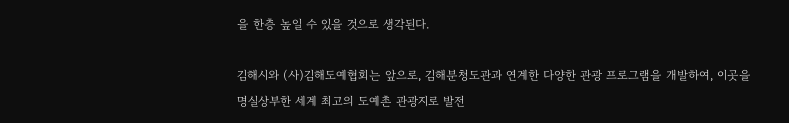을 한층 높일 수 있을 것으로 생각된다.

김해시와 (사)김해도예협회는 앞으로, 김해분청도관과 연계한 다양한 관광 프로그램을 개발하여, 이곳을 명실상부한 세계 최고의 도예촌 관광지로 발전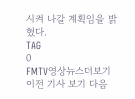시켜 나갈 계획임을 밝혔다.
TAG
0
FMTV영상뉴스더보기
이전 기사 보기 다음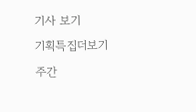기사 보기
기획특집더보기
주간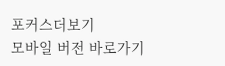포커스더보기
모바일 버전 바로가기